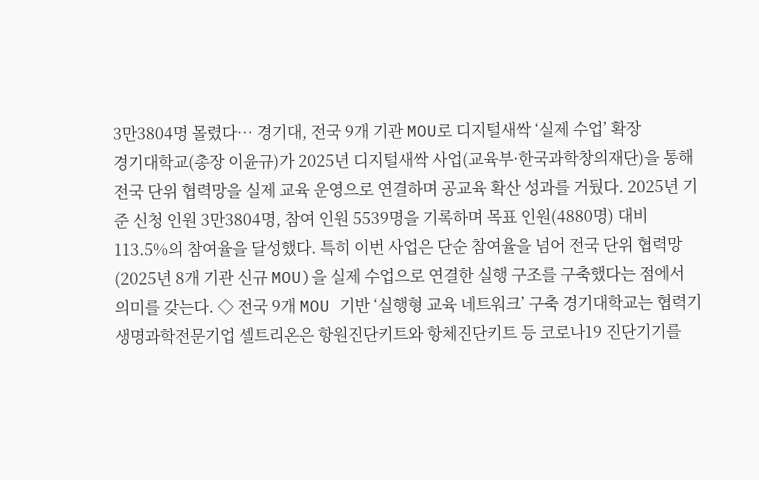3만3804명 몰렸다… 경기대, 전국 9개 기관 MOU로 디지털새싹 ‘실제 수업’ 확장
경기대학교(총장 이윤규)가 2025년 디지털새싹 사업(교육부·한국과학창의재단)을 통해 전국 단위 협력망을 실제 교육 운영으로 연결하며 공교육 확산 성과를 거뒀다. 2025년 기준 신청 인원 3만3804명, 참여 인원 5539명을 기록하며 목표 인원(4880명) 대비 113.5%의 참여율을 달성했다. 특히 이번 사업은 단순 참여율을 넘어 전국 단위 협력망(2025년 8개 기관 신규 MOU)을 실제 수업으로 연결한 실행 구조를 구축했다는 점에서 의미를 갖는다. ◇ 전국 9개 MOU 기반 ‘실행형 교육 네트워크’ 구축 경기대학교는 협력기
생명과학전문기업 셀트리온은 항원진단키트와 항체진단키트 등 코로나19 진단기기를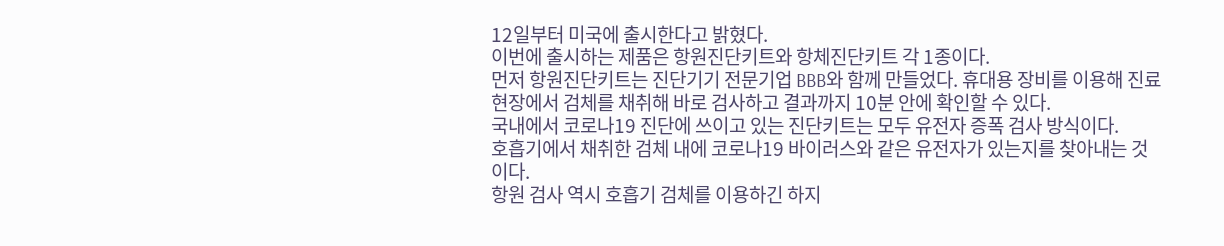12일부터 미국에 출시한다고 밝혔다.
이번에 출시하는 제품은 항원진단키트와 항체진단키트 각 1종이다.
먼저 항원진단키트는 진단기기 전문기업 BBB와 함께 만들었다. 휴대용 장비를 이용해 진료 현장에서 검체를 채취해 바로 검사하고 결과까지 10분 안에 확인할 수 있다.
국내에서 코로나19 진단에 쓰이고 있는 진단키트는 모두 유전자 증폭 검사 방식이다.
호흡기에서 채취한 검체 내에 코로나19 바이러스와 같은 유전자가 있는지를 찾아내는 것이다.
항원 검사 역시 호흡기 검체를 이용하긴 하지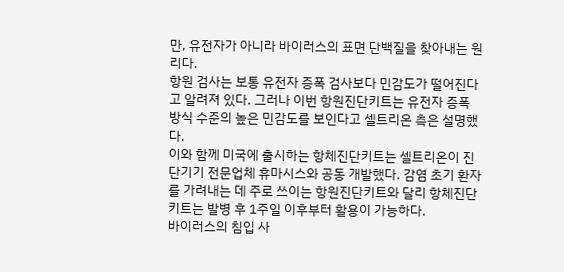만, 유전자가 아니라 바이러스의 표면 단백질을 찾아내는 원리다.
항원 검사는 보통 유전자 증폭 검사보다 민감도가 떨어진다고 알려져 있다. 그러나 이번 항원진단키트는 유전자 증폭 방식 수준의 높은 민감도를 보인다고 셀트리온 측은 설명했다.
이와 함께 미국에 출시하는 항체진단키트는 셀트리온이 진단기기 전문업체 휴마시스와 공동 개발했다. 감염 초기 환자를 가려내는 데 주로 쓰이는 항원진단키트와 달리 항체진단키트는 발병 후 1주일 이후부터 활용이 가능하다.
바이러스의 침입 사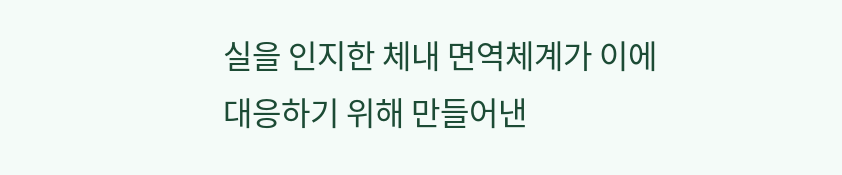실을 인지한 체내 면역체계가 이에 대응하기 위해 만들어낸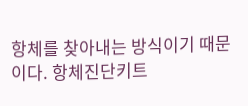항체를 찾아내는 방식이기 때문이다. 항체진단키트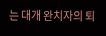는 대개 완치자의 퇴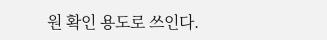원 확인 용도로 쓰인다.